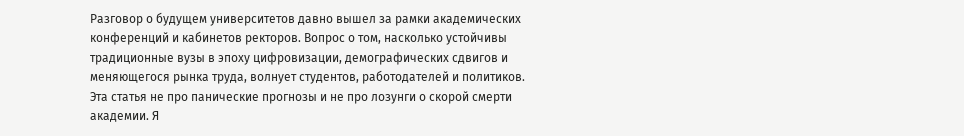Разговор о будущем университетов давно вышел за рамки академических конференций и кабинетов ректоров. Вопрос о том, насколько устойчивы традиционные вузы в эпоху цифровизации, демографических сдвигов и меняющегося рынка труда, волнует студентов, работодателей и политиков.
Эта статья не про панические прогнозы и не про лозунги о скорой смерти академии. Я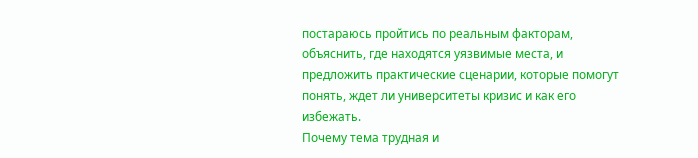постараюсь пройтись по реальным факторам, объяснить, где находятся уязвимые места, и предложить практические сценарии, которые помогут понять, ждет ли университеты кризис и как его избежать.
Почему тема трудная и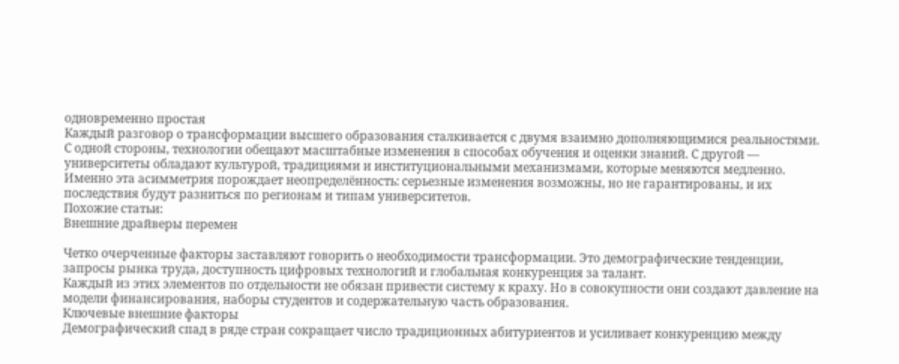одновременно простая
Каждый разговор о трансформации высшего образования сталкивается с двумя взаимно дополняющимися реальностями. С одной стороны, технологии обещают масштабные изменения в способах обучения и оценки знаний. С другой — университеты обладают культурой, традициями и институциональными механизмами, которые меняются медленно.
Именно эта асимметрия порождает неопределённость: серьезные изменения возможны, но не гарантированы, и их последствия будут разниться по регионам и типам университетов.
Похожие статьи:
Внешние драйверы перемен

Четко очерченные факторы заставляют говорить о необходимости трансформации. Это демографические тенденции, запросы рынка труда, доступность цифровых технологий и глобальная конкуренция за талант.
Каждый из этих элементов по отдельности не обязан привести систему к краху. Но в совокупности они создают давление на модели финансирования, наборы студентов и содержательную часть образования.
Ключевые внешние факторы
Демографический спад в ряде стран сокращает число традиционных абитуриентов и усиливает конкуренцию между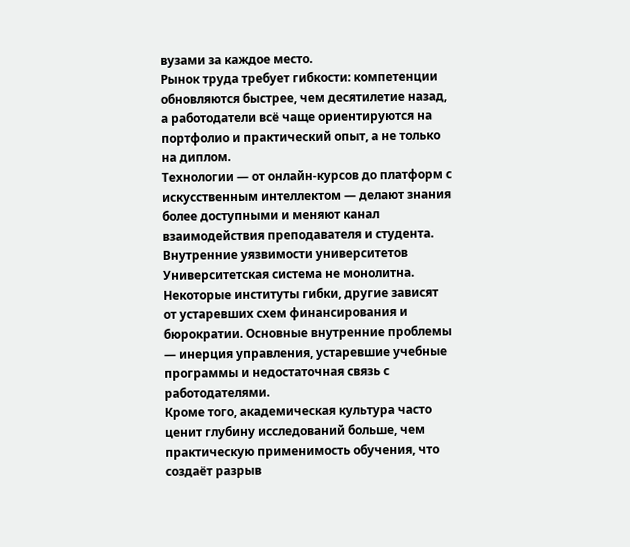вузами за каждое место.
Рынок труда требует гибкости: компетенции обновляются быстрее, чем десятилетие назад, а работодатели всё чаще ориентируются на портфолио и практический опыт, а не только на диплом.
Технологии — от онлайн-курсов до платформ с искусственным интеллектом — делают знания более доступными и меняют канал взаимодействия преподавателя и студента.
Внутренние уязвимости университетов
Университетская система не монолитна. Некоторые институты гибки, другие зависят от устаревших схем финансирования и бюрократии. Основные внутренние проблемы — инерция управления, устаревшие учебные программы и недостаточная связь с работодателями.
Кроме того, академическая культура часто ценит глубину исследований больше, чем практическую применимость обучения, что создаёт разрыв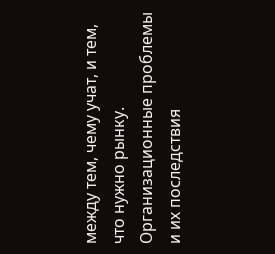между тем, чему учат, и тем, что нужно рынку.
Организационные проблемы и их последствия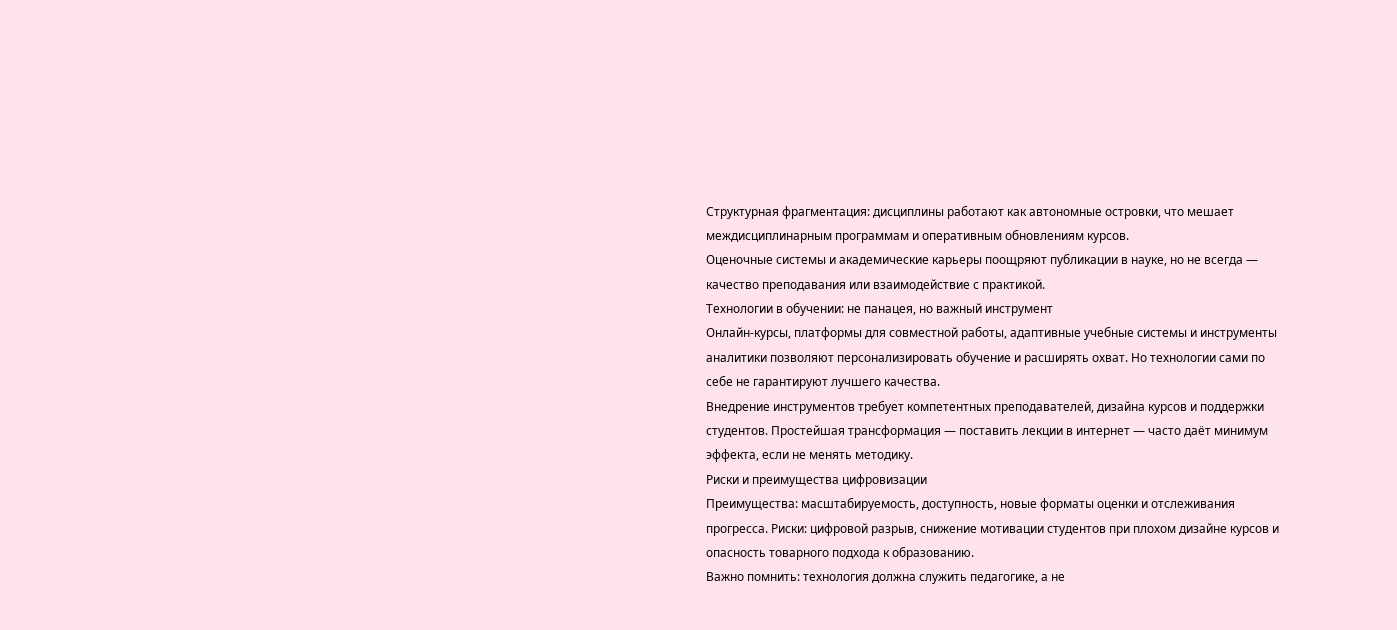Структурная фрагментация: дисциплины работают как автономные островки, что мешает междисциплинарным программам и оперативным обновлениям курсов.
Оценочные системы и академические карьеры поощряют публикации в науке, но не всегда — качество преподавания или взаимодействие с практикой.
Технологии в обучении: не панацея, но важный инструмент
Онлайн-курсы, платформы для совместной работы, адаптивные учебные системы и инструменты аналитики позволяют персонализировать обучение и расширять охват. Но технологии сами по себе не гарантируют лучшего качества.
Внедрение инструментов требует компетентных преподавателей, дизайна курсов и поддержки студентов. Простейшая трансформация — поставить лекции в интернет — часто даёт минимум эффекта, если не менять методику.
Риски и преимущества цифровизации
Преимущества: масштабируемость, доступность, новые форматы оценки и отслеживания прогресса. Риски: цифровой разрыв, снижение мотивации студентов при плохом дизайне курсов и опасность товарного подхода к образованию.
Важно помнить: технология должна служить педагогике, а не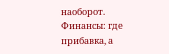наоборот.
Финансы: где прибавка, а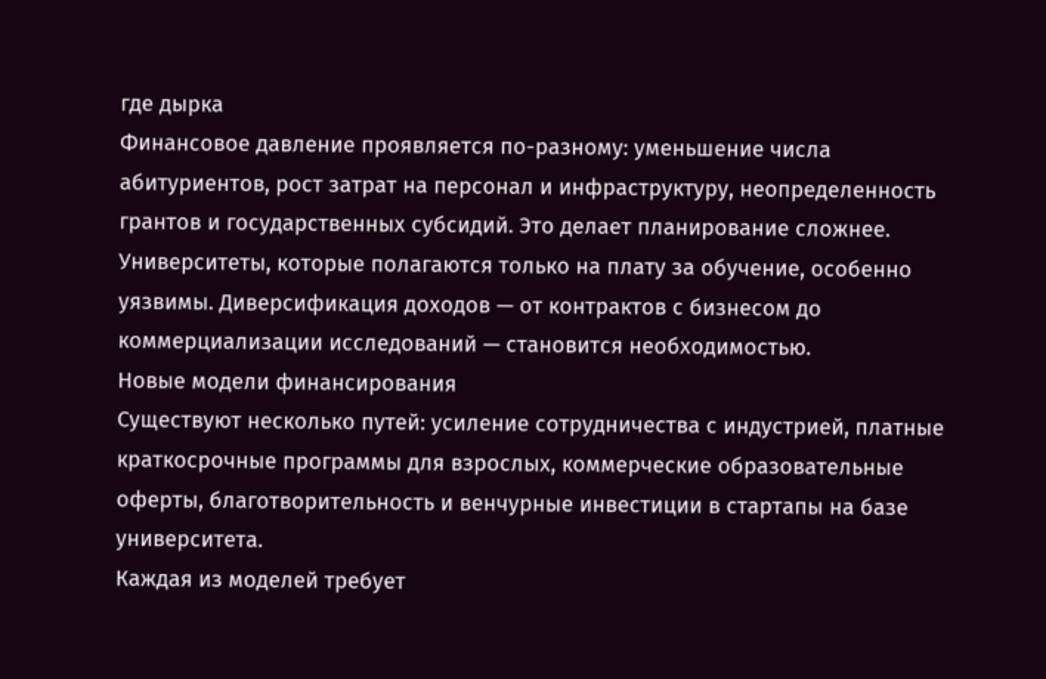где дырка
Финансовое давление проявляется по-разному: уменьшение числа абитуриентов, рост затрат на персонал и инфраструктуру, неопределенность грантов и государственных субсидий. Это делает планирование сложнее.
Университеты, которые полагаются только на плату за обучение, особенно уязвимы. Диверсификация доходов — от контрактов с бизнесом до коммерциализации исследований — становится необходимостью.
Новые модели финансирования
Существуют несколько путей: усиление сотрудничества с индустрией, платные краткосрочные программы для взрослых, коммерческие образовательные оферты, благотворительность и венчурные инвестиции в стартапы на базе университета.
Каждая из моделей требует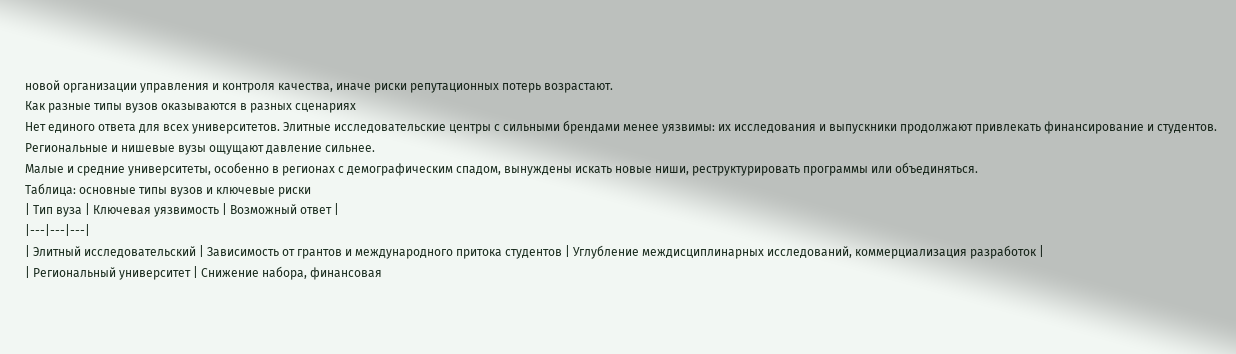новой организации управления и контроля качества, иначе риски репутационных потерь возрастают.
Как разные типы вузов оказываются в разных сценариях
Нет единого ответа для всех университетов. Элитные исследовательские центры с сильными брендами менее уязвимы: их исследования и выпускники продолжают привлекать финансирование и студентов. Региональные и нишевые вузы ощущают давление сильнее.
Малые и средние университеты, особенно в регионах с демографическим спадом, вынуждены искать новые ниши, реструктурировать программы или объединяться.
Таблица: основные типы вузов и ключевые риски
| Тип вуза | Ключевая уязвимость | Возможный ответ |
|---|---|---|
| Элитный исследовательский | Зависимость от грантов и международного притока студентов | Углубление междисциплинарных исследований, коммерциализация разработок |
| Региональный университет | Снижение набора, финансовая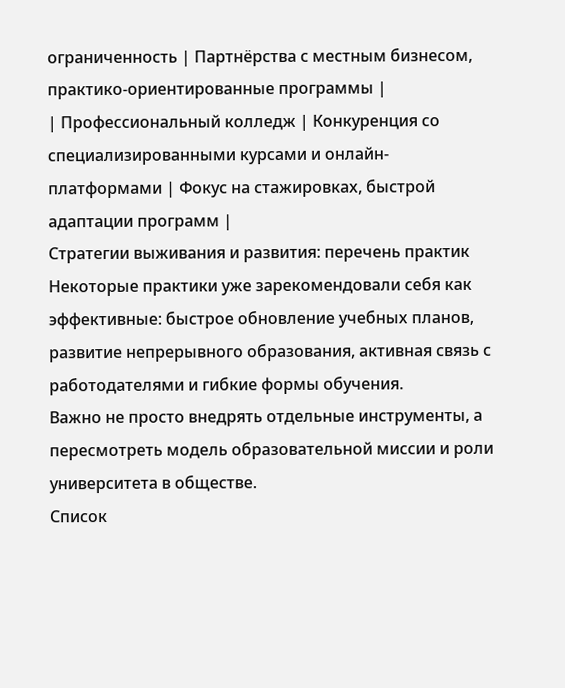ограниченность | Партнёрства с местным бизнесом, практико-ориентированные программы |
| Профессиональный колледж | Конкуренция со специализированными курсами и онлайн-платформами | Фокус на стажировках, быстрой адаптации программ |
Стратегии выживания и развития: перечень практик
Некоторые практики уже зарекомендовали себя как эффективные: быстрое обновление учебных планов, развитие непрерывного образования, активная связь с работодателями и гибкие формы обучения.
Важно не просто внедрять отдельные инструменты, а пересмотреть модель образовательной миссии и роли университета в обществе.
Список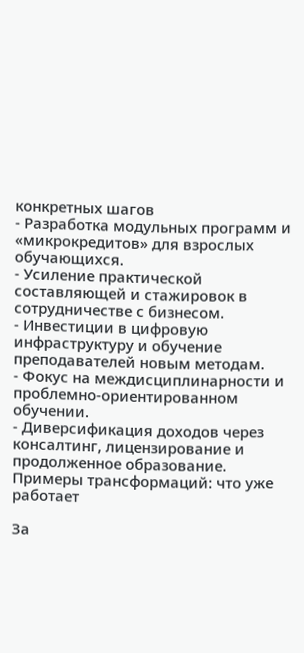конкретных шагов
- Разработка модульных программ и «микрокредитов» для взрослых обучающихся.
- Усиление практической составляющей и стажировок в сотрудничестве с бизнесом.
- Инвестиции в цифровую инфраструктуру и обучение преподавателей новым методам.
- Фокус на междисциплинарности и проблемно-ориентированном обучении.
- Диверсификация доходов через консалтинг, лицензирование и продолженное образование.
Примеры трансформаций: что уже работает

За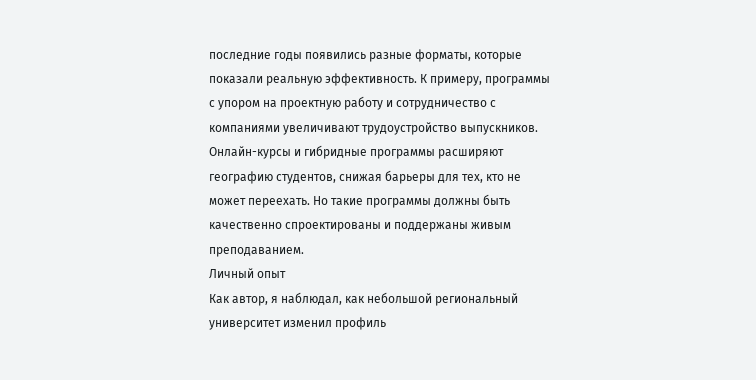последние годы появились разные форматы, которые показали реальную эффективность. К примеру, программы с упором на проектную работу и сотрудничество с компаниями увеличивают трудоустройство выпускников.
Онлайн-курсы и гибридные программы расширяют географию студентов, снижая барьеры для тех, кто не может переехать. Но такие программы должны быть качественно спроектированы и поддержаны живым преподаванием.
Личный опыт
Как автор, я наблюдал, как небольшой региональный университет изменил профиль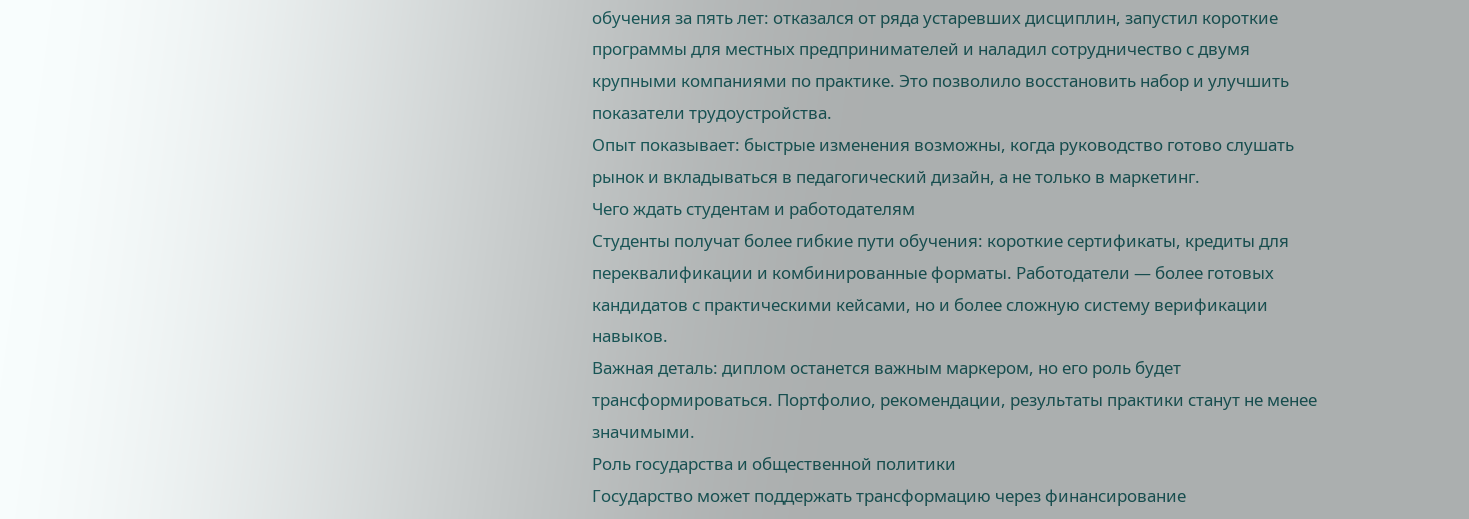обучения за пять лет: отказался от ряда устаревших дисциплин, запустил короткие программы для местных предпринимателей и наладил сотрудничество с двумя крупными компаниями по практике. Это позволило восстановить набор и улучшить показатели трудоустройства.
Опыт показывает: быстрые изменения возможны, когда руководство готово слушать рынок и вкладываться в педагогический дизайн, а не только в маркетинг.
Чего ждать студентам и работодателям
Студенты получат более гибкие пути обучения: короткие сертификаты, кредиты для переквалификации и комбинированные форматы. Работодатели — более готовых кандидатов с практическими кейсами, но и более сложную систему верификации навыков.
Важная деталь: диплом останется важным маркером, но его роль будет трансформироваться. Портфолио, рекомендации, результаты практики станут не менее значимыми.
Роль государства и общественной политики
Государство может поддержать трансформацию через финансирование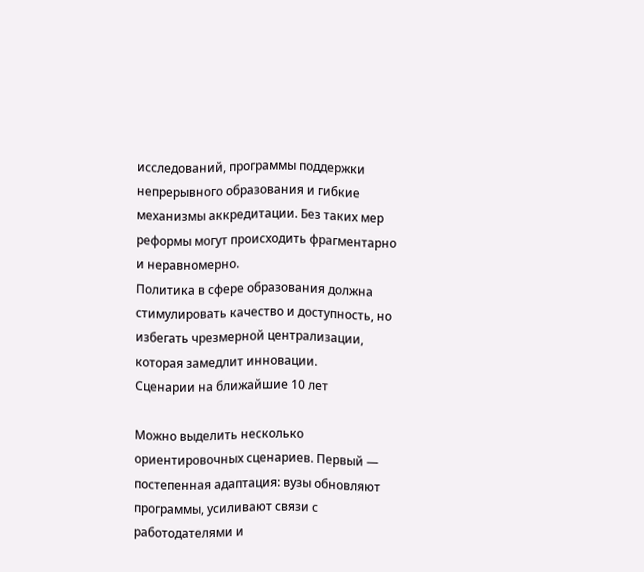исследований, программы поддержки непрерывного образования и гибкие механизмы аккредитации. Без таких мер реформы могут происходить фрагментарно и неравномерно.
Политика в сфере образования должна стимулировать качество и доступность, но избегать чрезмерной централизации, которая замедлит инновации.
Сценарии на ближайшие 10 лет

Можно выделить несколько ориентировочных сценариев. Первый — постепенная адаптация: вузы обновляют программы, усиливают связи с работодателями и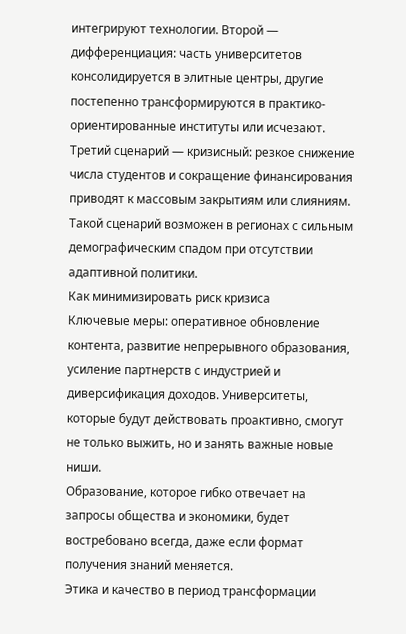интегрируют технологии. Второй — дифференциация: часть университетов консолидируется в элитные центры, другие постепенно трансформируются в практико-ориентированные институты или исчезают.
Третий сценарий — кризисный: резкое снижение числа студентов и сокращение финансирования приводят к массовым закрытиям или слияниям. Такой сценарий возможен в регионах с сильным демографическим спадом при отсутствии адаптивной политики.
Как минимизировать риск кризиса
Ключевые меры: оперативное обновление контента, развитие непрерывного образования, усиление партнерств с индустрией и диверсификация доходов. Университеты, которые будут действовать проактивно, смогут не только выжить, но и занять важные новые ниши.
Образование, которое гибко отвечает на запросы общества и экономики, будет востребовано всегда, даже если формат получения знаний меняется.
Этика и качество в период трансформации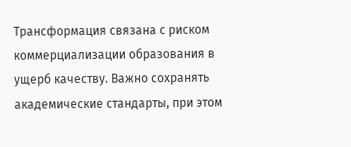Трансформация связана с риском коммерциализации образования в ущерб качеству. Важно сохранять академические стандарты, при этом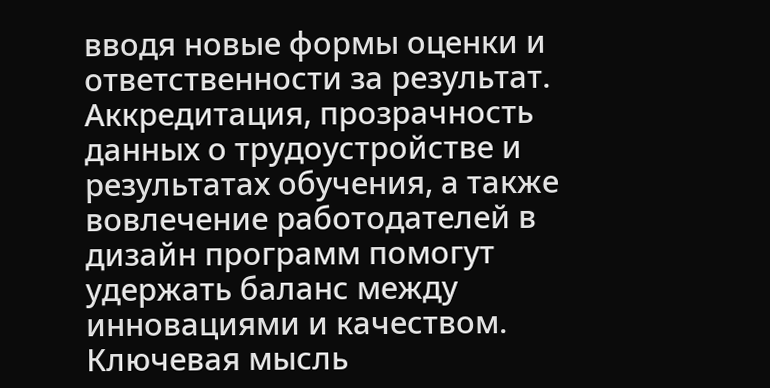вводя новые формы оценки и ответственности за результат.
Аккредитация, прозрачность данных о трудоустройстве и результатах обучения, а также вовлечение работодателей в дизайн программ помогут удержать баланс между инновациями и качеством.
Ключевая мысль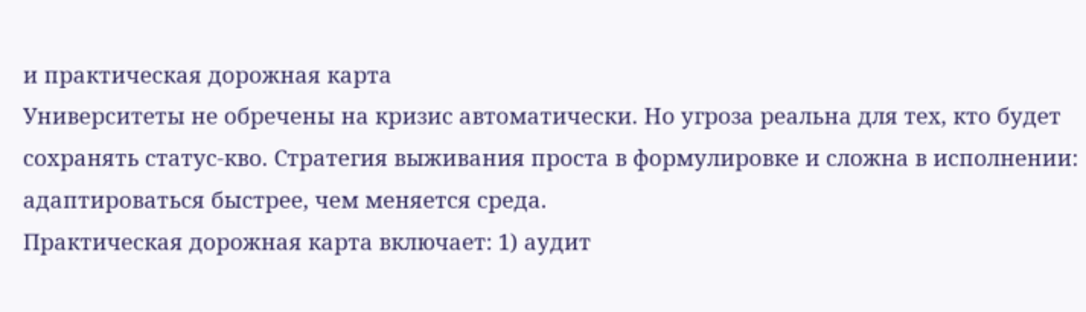и практическая дорожная карта
Университеты не обречены на кризис автоматически. Но угроза реальна для тех, кто будет сохранять статус-кво. Стратегия выживания проста в формулировке и сложна в исполнении: адаптироваться быстрее, чем меняется среда.
Практическая дорожная карта включает: 1) аудит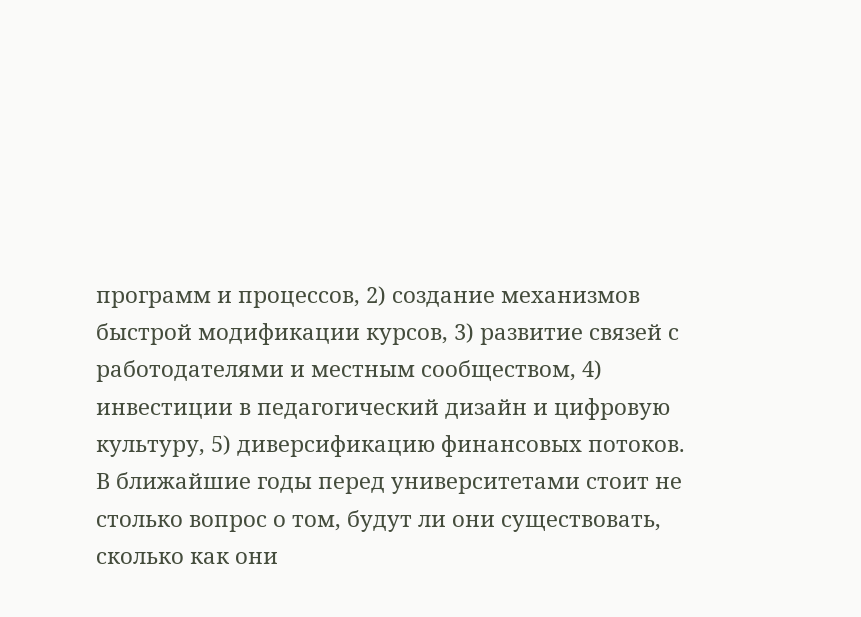программ и процессов, 2) создание механизмов быстрой модификации курсов, 3) развитие связей с работодателями и местным сообществом, 4) инвестиции в педагогический дизайн и цифровую культуру, 5) диверсификацию финансовых потоков.
В ближайшие годы перед университетами стоит не столько вопрос о том, будут ли они существовать, сколько как они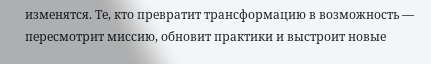изменятся. Те, кто превратит трансформацию в возможность — пересмотрит миссию, обновит практики и выстроит новые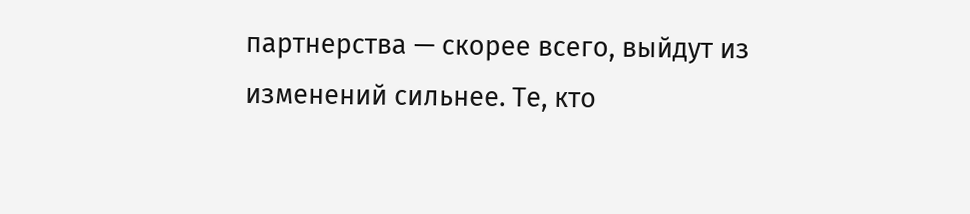партнерства — скорее всего, выйдут из изменений сильнее. Те, кто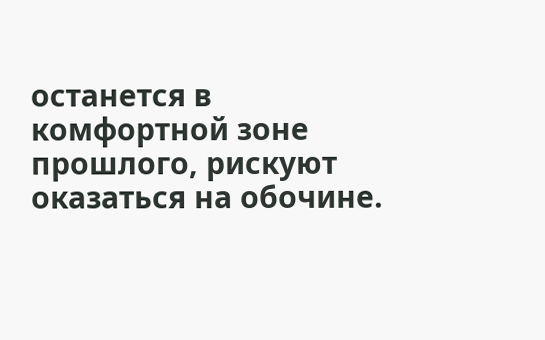останется в комфортной зоне прошлого, рискуют оказаться на обочине.